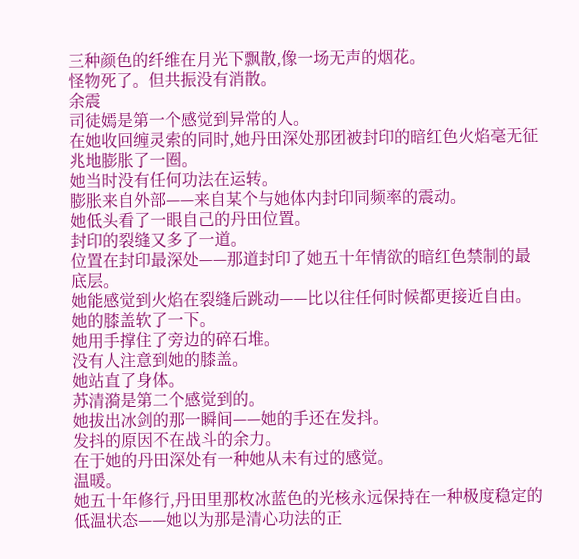三种颜色的纤维在月光下飘散,像一场无声的烟花。
怪物死了。但共振没有消散。
余震
司徒嫣是第一个感觉到异常的人。
在她收回缠灵索的同时,她丹田深处那团被封印的暗红色火焰毫无征兆地膨胀了一圈。
她当时没有任何功法在运转。
膨胀来自外部——来自某个与她体内封印同频率的震动。
她低头看了一眼自己的丹田位置。
封印的裂缝又多了一道。
位置在封印最深处——那道封印了她五十年情欲的暗红色禁制的最底层。
她能感觉到火焰在裂缝后跳动——比以往任何时候都更接近自由。
她的膝盖软了一下。
她用手撑住了旁边的碎石堆。
没有人注意到她的膝盖。
她站直了身体。
苏清漪是第二个感觉到的。
她拔出冰剑的那一瞬间——她的手还在发抖。
发抖的原因不在战斗的余力。
在于她的丹田深处有一种她从未有过的感觉。
温暖。
她五十年修行,丹田里那枚冰蓝色的光核永远保持在一种极度稳定的低温状态——她以为那是清心功法的正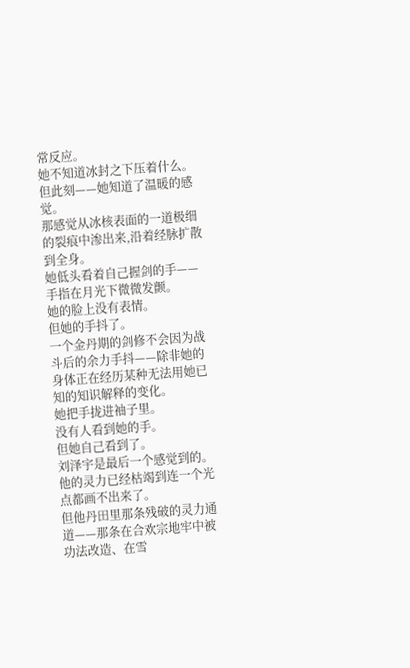常反应。
她不知道冰封之下压着什么。
但此刻——她知道了温暖的感觉。
那感觉从冰核表面的一道极细的裂痕中渗出来,沿着经脉扩散到全身。
她低头看着自己握剑的手——手指在月光下微微发颤。
她的脸上没有表情。
但她的手抖了。
一个金丹期的剑修不会因为战斗后的余力手抖——除非她的身体正在经历某种无法用她已知的知识解释的变化。
她把手拢进袖子里。
没有人看到她的手。
但她自己看到了。
刘泽宇是最后一个感觉到的。
他的灵力已经枯竭到连一个光点都画不出来了。
但他丹田里那条残破的灵力通道——那条在合欢宗地牢中被功法改造、在雪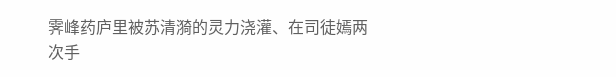霁峰药庐里被苏清漪的灵力浇灌、在司徒嫣两次手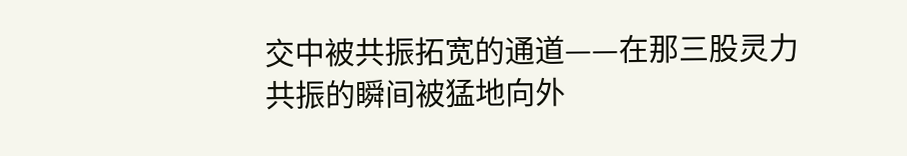交中被共振拓宽的通道——在那三股灵力共振的瞬间被猛地向外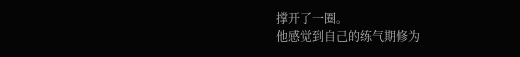撑开了一圈。
他感觉到自己的练气期修为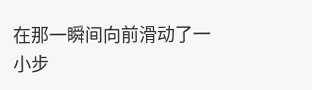在那一瞬间向前滑动了一小步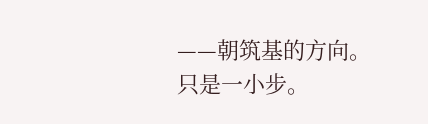——朝筑基的方向。
只是一小步。